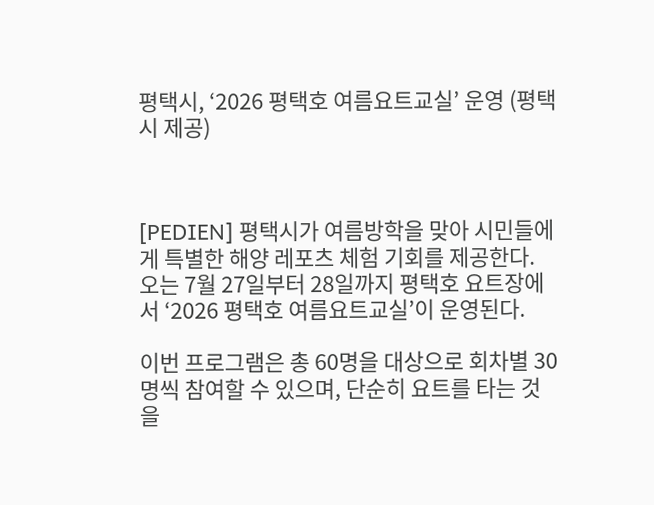평택시, ‘2026 평택호 여름요트교실’ 운영 (평택시 제공)



[PEDIEN] 평택시가 여름방학을 맞아 시민들에게 특별한 해양 레포츠 체험 기회를 제공한다. 오는 7월 27일부터 28일까지 평택호 요트장에서 ‘2026 평택호 여름요트교실’이 운영된다.

이번 프로그램은 총 60명을 대상으로 회차별 30명씩 참여할 수 있으며, 단순히 요트를 타는 것을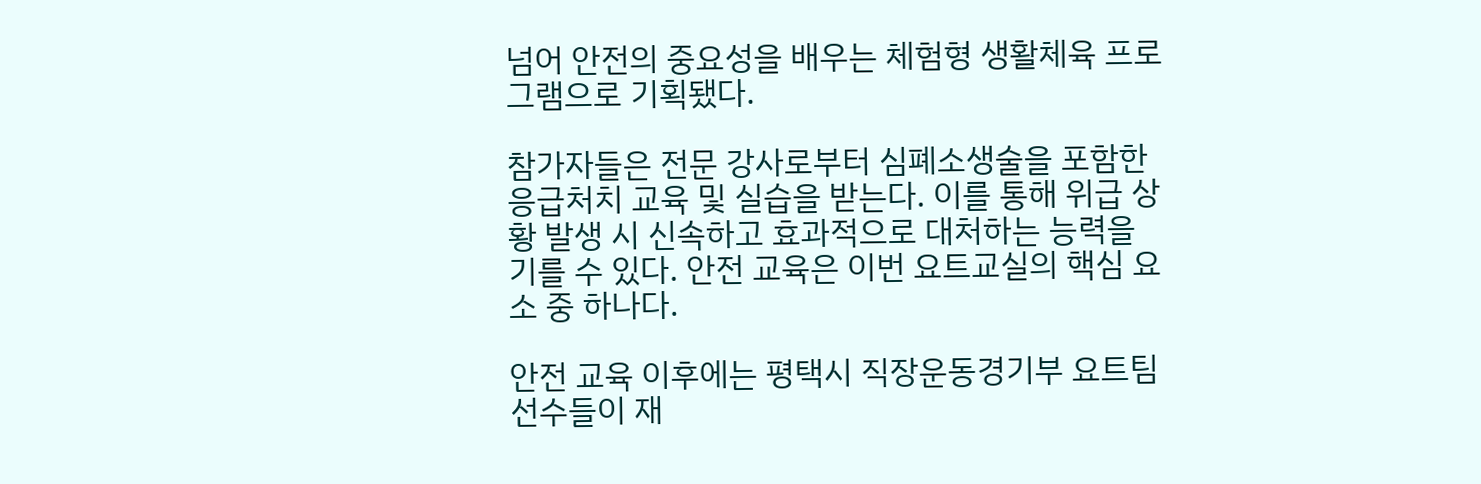넘어 안전의 중요성을 배우는 체험형 생활체육 프로그램으로 기획됐다.

참가자들은 전문 강사로부터 심폐소생술을 포함한 응급처치 교육 및 실습을 받는다. 이를 통해 위급 상황 발생 시 신속하고 효과적으로 대처하는 능력을 기를 수 있다. 안전 교육은 이번 요트교실의 핵심 요소 중 하나다.

안전 교육 이후에는 평택시 직장운동경기부 요트팀 선수들이 재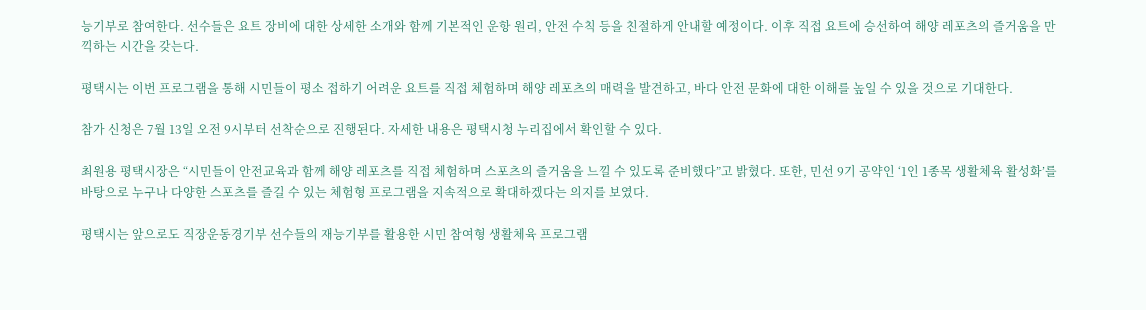능기부로 참여한다. 선수들은 요트 장비에 대한 상세한 소개와 함께 기본적인 운항 원리, 안전 수칙 등을 친절하게 안내할 예정이다. 이후 직접 요트에 승선하여 해양 레포츠의 즐거움을 만끽하는 시간을 갖는다.

평택시는 이번 프로그램을 통해 시민들이 평소 접하기 어려운 요트를 직접 체험하며 해양 레포츠의 매력을 발견하고, 바다 안전 문화에 대한 이해를 높일 수 있을 것으로 기대한다.

참가 신청은 7월 13일 오전 9시부터 선착순으로 진행된다. 자세한 내용은 평택시청 누리집에서 확인할 수 있다.

최원용 평택시장은 “시민들이 안전교육과 함께 해양 레포츠를 직접 체험하며 스포츠의 즐거움을 느낄 수 있도록 준비했다”고 밝혔다. 또한, 민선 9기 공약인 ‘1인 1종목 생활체육 활성화’를 바탕으로 누구나 다양한 스포츠를 즐길 수 있는 체험형 프로그램을 지속적으로 확대하겠다는 의지를 보였다.

평택시는 앞으로도 직장운동경기부 선수들의 재능기부를 활용한 시민 참여형 생활체육 프로그램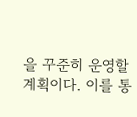을 꾸준히 운영할 계획이다. 이를 통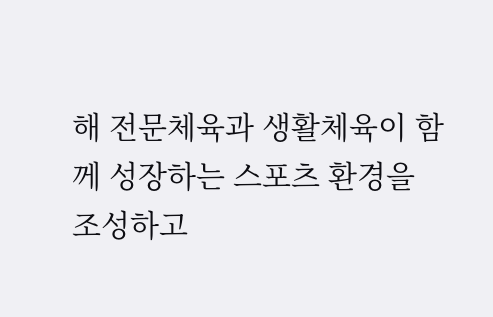해 전문체육과 생활체육이 함께 성장하는 스포츠 환경을 조성하고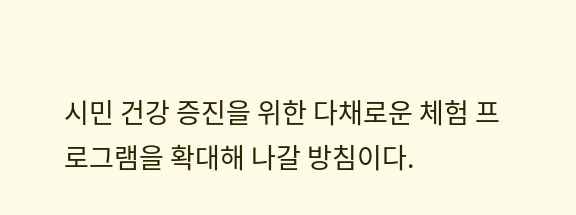시민 건강 증진을 위한 다채로운 체험 프로그램을 확대해 나갈 방침이다.